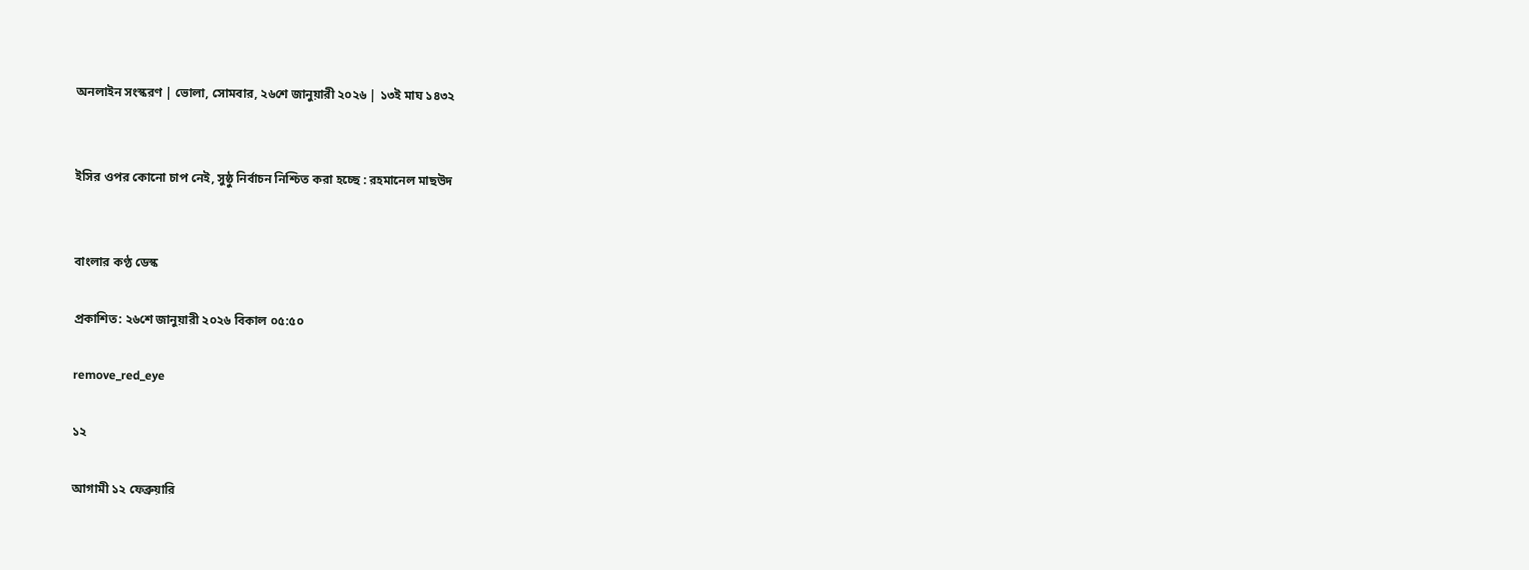অনলাইন সংস্করণ | ভোলা, সোমবার, ২৬শে জানুয়ারী ২০২৬ | ১৩ই মাঘ ১৪৩২


ইসির ওপর কোনো চাপ নেই, সুষ্ঠু নির্বাচন নিশ্চিত করা হচ্ছে : রহমানেল মাছউদ


বাংলার কণ্ঠ ডেস্ক

প্রকাশিত: ২৬শে জানুয়ারী ২০২৬ বিকাল ০৫:৫০

remove_red_eye

১২

আগামী ১২ ফেব্রুয়ারি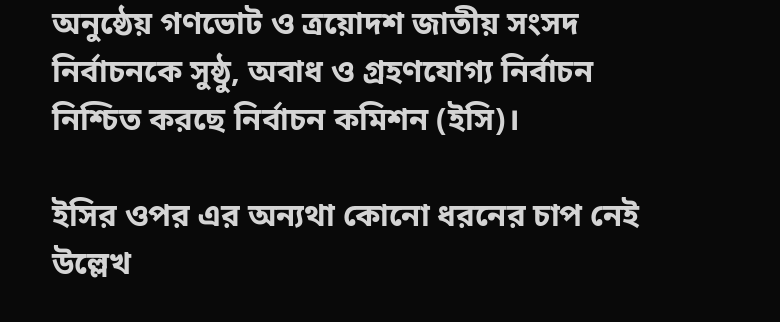অনুষ্ঠেয় গণভোট ও ত্রয়োদশ জাতীয় সংসদ নির্বাচনকে সুষ্ঠু, অবাধ ও গ্রহণযোগ্য নির্বাচন নিশ্চিত করছে নির্বাচন কমিশন (ইসি)।

ইসির ওপর এর অন্যথা কোনো ধরনের চাপ নেই উল্লেখ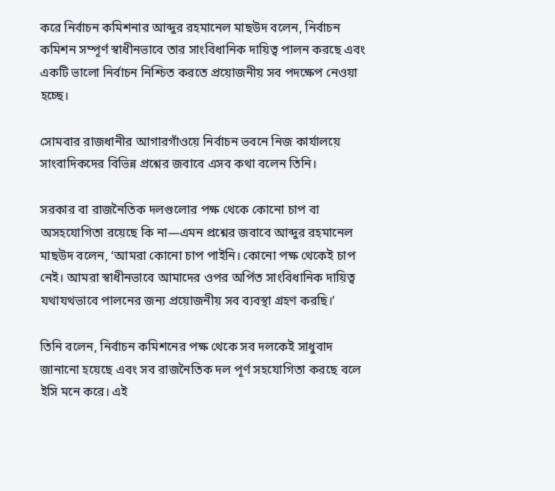করে নির্বাচন কমিশনার আব্দুর রহমানেল মাছউদ বলেন, নির্বাচন কমিশন সম্পূর্ণ স্বাধীনভাবে তার সাংবিধানিক দায়িত্ব পালন করছে এবং একটি ভালো নির্বাচন নিশ্চিত করতে প্রয়োজনীয় সব পদক্ষেপ নেওয়া হচ্ছে।

সোমবার রাজধানীর আগারগাঁওয়ে নির্বাচন ভবনে নিজ কার্যালয়ে সাংবাদিকদের বিভিন্ন প্রশ্নের জবাবে এসব কথা বলেন তিনি।

সরকার বা রাজনৈতিক দলগুলোর পক্ষ থেকে কোনো চাপ বা অসহযোগিতা রয়েছে কি না—এমন প্রশ্নের জবাবে আব্দুর রহমানেল মাছউদ বলেন, ‘আমরা কোনো চাপ পাইনি। কোনো পক্ষ থেকেই চাপ নেই। আমরা স্বাধীনভাবে আমাদের ওপর অর্পিত সাংবিধানিক দায়িত্ব যথাযথভাবে পালনের জন্য প্রয়োজনীয় সব ব্যবস্থা গ্রহণ করছি।’

তিনি বলেন, নির্বাচন কমিশনের পক্ষ থেকে সব দলকেই সাধুবাদ জানানো হয়েছে এবং সব রাজনৈতিক দল পূর্ণ সহযোগিতা করছে বলে ইসি মনে করে। এই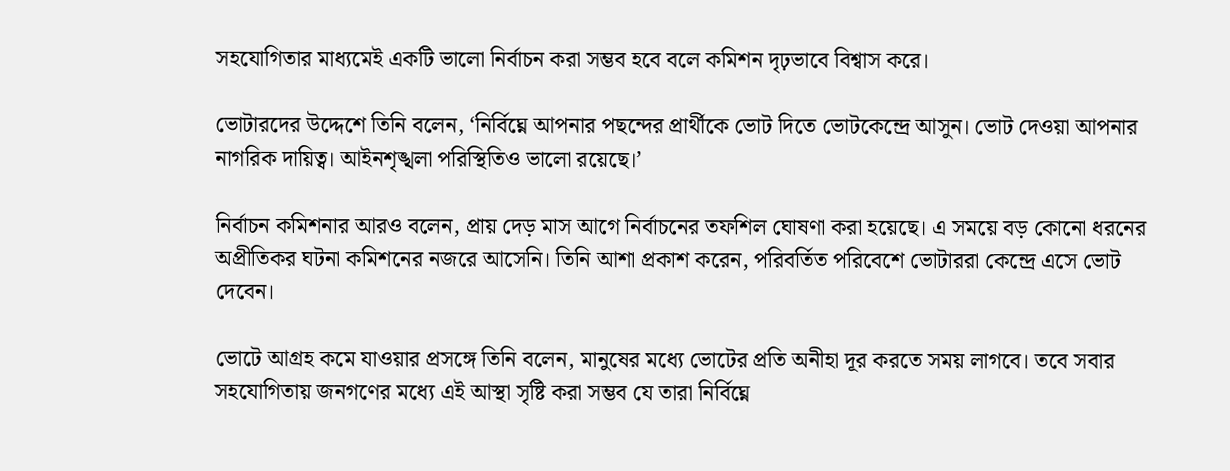সহযোগিতার মাধ্যমেই একটি ভালো নির্বাচন করা সম্ভব হবে বলে কমিশন দৃঢ়ভাবে বিশ্বাস করে।

ভোটারদের উদ্দেশে তিনি বলেন, ‘নির্বিঘ্নে আপনার পছন্দের প্রার্থীকে ভোট দিতে ভোটকেন্দ্রে আসুন। ভোট দেওয়া আপনার নাগরিক দায়িত্ব। আইনশৃঙ্খলা পরিস্থিতিও ভালো রয়েছে।’

নির্বাচন কমিশনার আরও বলেন, প্রায় দেড় মাস আগে নির্বাচনের তফশিল ঘোষণা করা হয়েছে। এ সময়ে বড় কোনো ধরনের অপ্রীতিকর ঘটনা কমিশনের নজরে আসেনি। তিনি আশা প্রকাশ করেন, পরিবর্তিত পরিবেশে ভোটাররা কেন্দ্রে এসে ভোট দেবেন।

ভোটে আগ্রহ কমে যাওয়ার প্রসঙ্গে তিনি বলেন, মানুষের মধ্যে ভোটের প্রতি অনীহা দূর করতে সময় লাগবে। তবে সবার সহযোগিতায় জনগণের মধ্যে এই আস্থা সৃষ্টি করা সম্ভব যে তারা নির্বিঘ্নে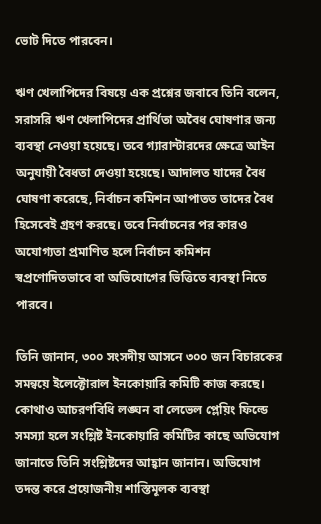ভোট দিতে পারবেন।

ঋণ খেলাপিদের বিষয়ে এক প্রশ্নের জবাবে তিনি বলেন, সরাসরি ঋণ খেলাপিদের প্রার্থিতা অবৈধ ঘোষণার জন্য ব্যবস্থা নেওয়া হয়েছে। তবে গ্যারান্টারদের ক্ষেত্রে আইন অনুযায়ী বৈধতা দেওয়া হয়েছে। আদালত যাদের বৈধ ঘোষণা করেছে, নির্বাচন কমিশন আপাতত তাদের বৈধ হিসেবেই গ্রহণ করছে। তবে নির্বাচনের পর কারও অযোগ্যতা প্রমাণিত হলে নির্বাচন কমিশন স্বপ্রণোদিতভাবে বা অভিযোগের ভিত্তিতে ব্যবস্থা নিতে পারবে।

তিনি জানান, ৩০০ সংসদীয় আসনে ৩০০ জন বিচারকের সমন্বয়ে ইলেক্টোরাল ইনকোয়ারি কমিটি কাজ করছে। কোথাও আচরণবিধি লঙ্ঘন বা লেভেল প্লেয়িং ফিল্ডে সমস্যা হলে সংশ্লিষ্ট ইনকোয়ারি কমিটির কাছে অভিযোগ জানাতে তিনি সংশ্লিষ্টদের আহ্বান জানান। অভিযোগ তদন্ত করে প্রয়োজনীয় শাস্তিমূলক ব্যবস্থা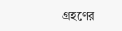গ্রহণের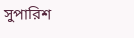সুপারিশ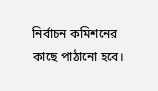নির্বাচন কমিশনের কাছে পাঠানো হবে।